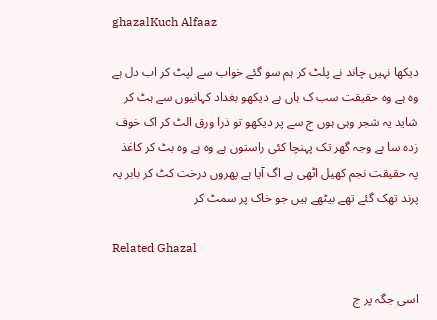ghazalKuch Alfaaz

دیکھا نہیں چاند نے پلٹ کر ہم سو گئے خواب سے لپٹ کر اب دل ہے وہ ہے وہ حقیقت سب ک ہاں ہے دیکھو بغداد کہانیوں سے ہٹ کر شاید یہ شجر وہی ہوں ج سے پر دیکھو تو ذرا ورق الٹ کر اک خوف زدہ سا بے وجہ گھر تک پہنچا کئی راستوں ہے وہ ہے وہ بٹ کر کاغذ پہ حقیقت نجم کھیل اٹھی ہے اگ آیا ہے پھروں درخت کٹ کر بابر یہ پرند تھک گئے تھے بیٹھے ہیں جو خاک پر سمٹ کر

Related Ghazal

اسی جگہ پر ج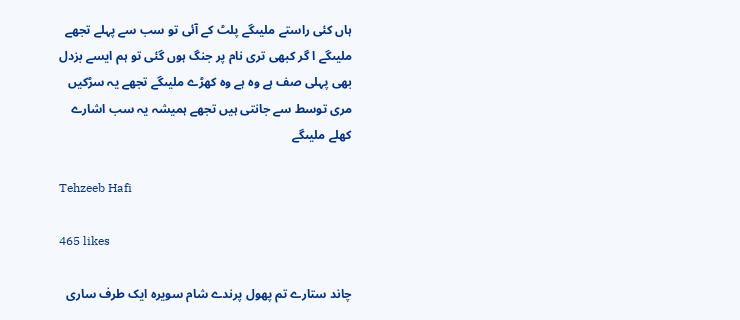ہاں کئی راستے ملیںگے پلٹ کے آئی تو سب سے پہلے تجھے ملیںگے ا گر کبھی تری نام پر جنگ ہوں گئی تو ہم ایسے بزدل بھی پہلی صف ہے وہ ہے وہ کھڑے ملیںگے تجھے یہ سڑکیں مری توسط سے جانتی ہیں تجھے ہمیشہ یہ سب اشارے کھلے ملیںگے

Tehzeeb Hafi

465 likes

چاند ستارے تم پھول پرندے شام سویرہ ایک طرف ساری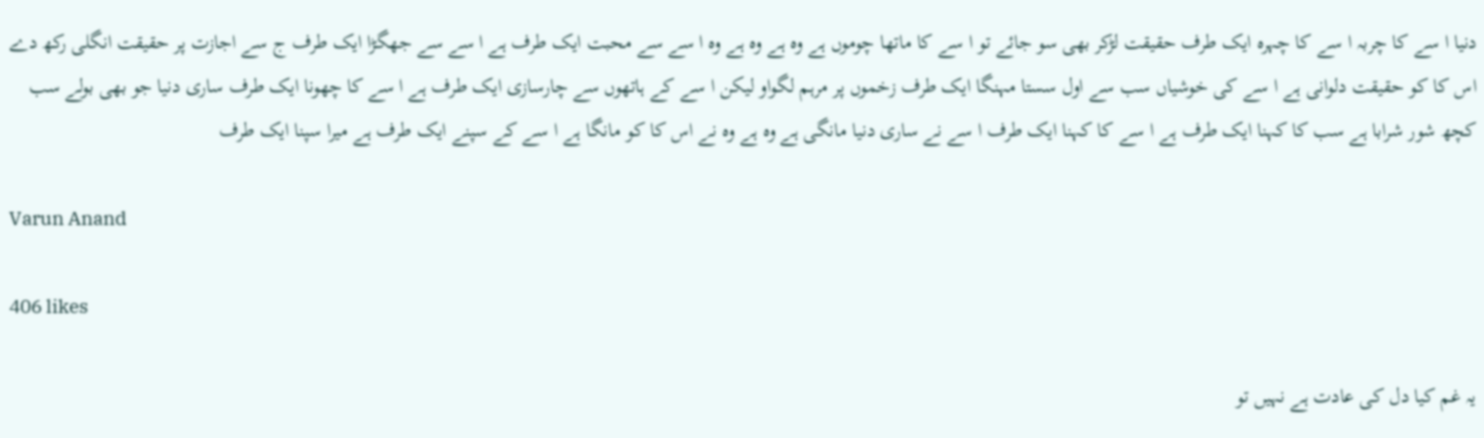دنیا ا سے کا چربہ ا سے کا چہرہ ایک طرف حقیقت لڑکر بھی سو جائے تو ا سے کا ماتھا چوموں ہے وہ ہے وہ ہے وہ ا سے سے محبت ایک طرف ہے ا سے سے جھگڑا ایک طرف ج سے اجازت پر حقیقت انگلی رکھ دے اس کا کو حقیقت دلوانی ہے ا سے کی خوشیاں سب سے اول سستا مہنگا ایک طرف زخموں پر مرہم لگواو لیکن ا سے کے ہاتھوں سے چارسازی ایک طرف ہے ا سے کا چھونا ایک طرف ساری دنیا جو بھی بولے سب کچھ شور شرابا ہے سب کا کہنا ایک طرف ہے ا سے کا کہنا ایک طرف ا سے نے ساری دنیا مانگی ہے وہ ہے وہ نے اس کا کو مانگا ہے ا سے کے سپنے ایک طرف ہے میرا سپنا ایک طرف

Varun Anand

406 likes

یہ غم کیا دل کی عادت ہے نہیں تو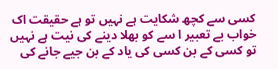کسی سے کچھ شکایت ہے نہیں تو ہے حقیقت اک خواب بے تعبیر ا سے کو بھلا دینے کی نیت ہے نہیں تو کسی کے بن کسی کی یاد کے بن جیے جانے کی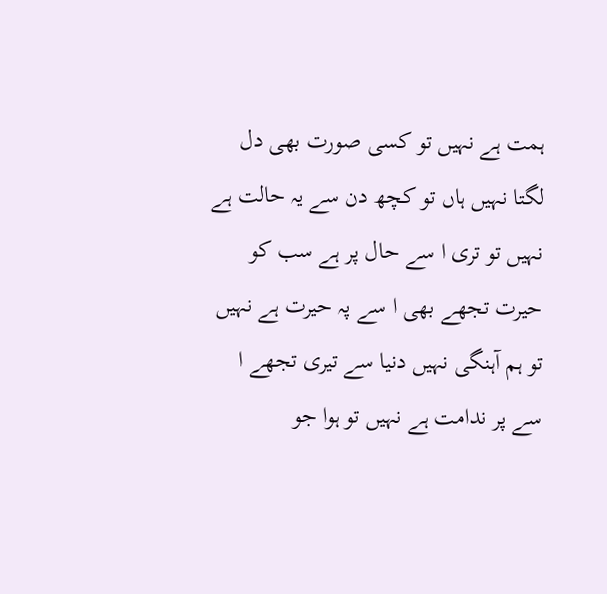ہمت ہے نہیں تو کسی صورت بھی دل لگتا نہیں ہاں تو کچھ دن سے یہ حالت ہے نہیں تو تری ا سے حال پر ہے سب کو حیرت تجھے بھی ا سے پہ حیرت ہے نہیں تو ہم آہنگی نہیں دنیا سے تیری تجھے ا سے پر ندامت ہے نہیں تو ہوا جو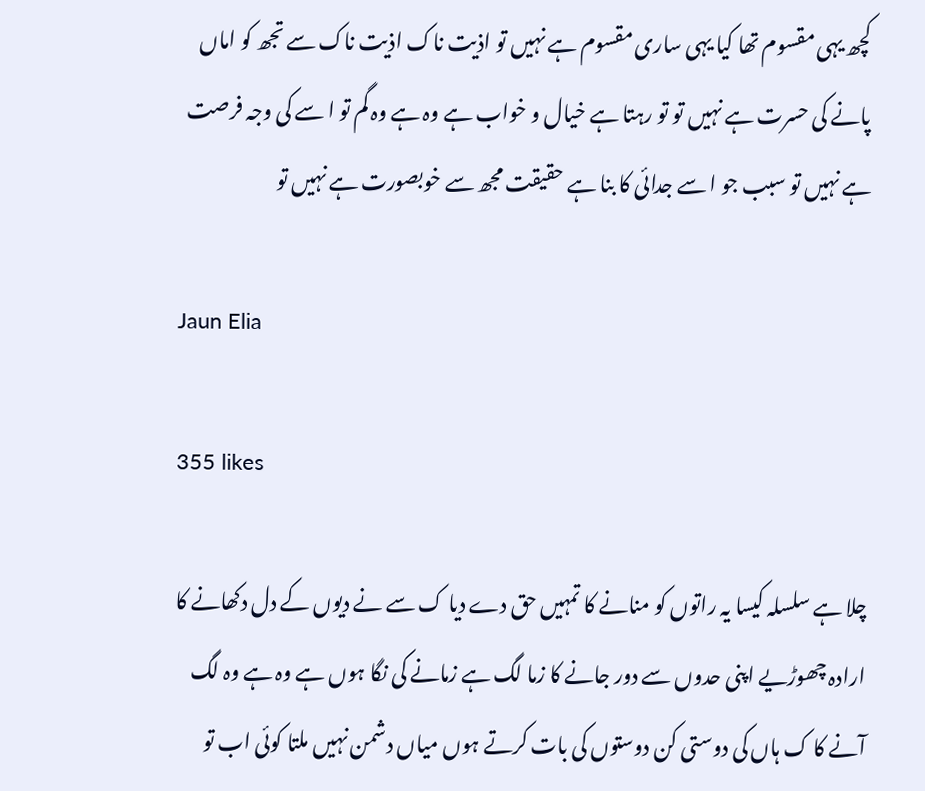کچھ یہی مقسوم تھا کیا یہی ساری مقسوم ہے نہیں تو اذیت ناک اذیت ناک سے تجھ کو اماں پانے کی حسرت ہے نہیں تو تو رہتا ہے خیال و خواب ہے وہ ہے وہ گم تو ا سے کی وجہ فرصت ہے نہیں تو سبب جو ا سے جدائی کا بنا ہے حقیقت مجھ سے خوبصورت ہے نہیں تو

Jaun Elia

355 likes

چلا ہے سلسلہ کیسا یہ راتوں کو منانے کا تمہیں حق دے دیا ک سے نے دیوں کے دل دکھانے کا ارادہ چھوڑیے اپنی حدوں سے دور جانے کا زما لگ ہے زمانے کی نگا ہوں ہے وہ ہے وہ لگ آنے کا ک ہاں کی دوستی کن دوستوں کی بات کرتے ہوں میاں دشمن نہیں ملتا کوئی اب تو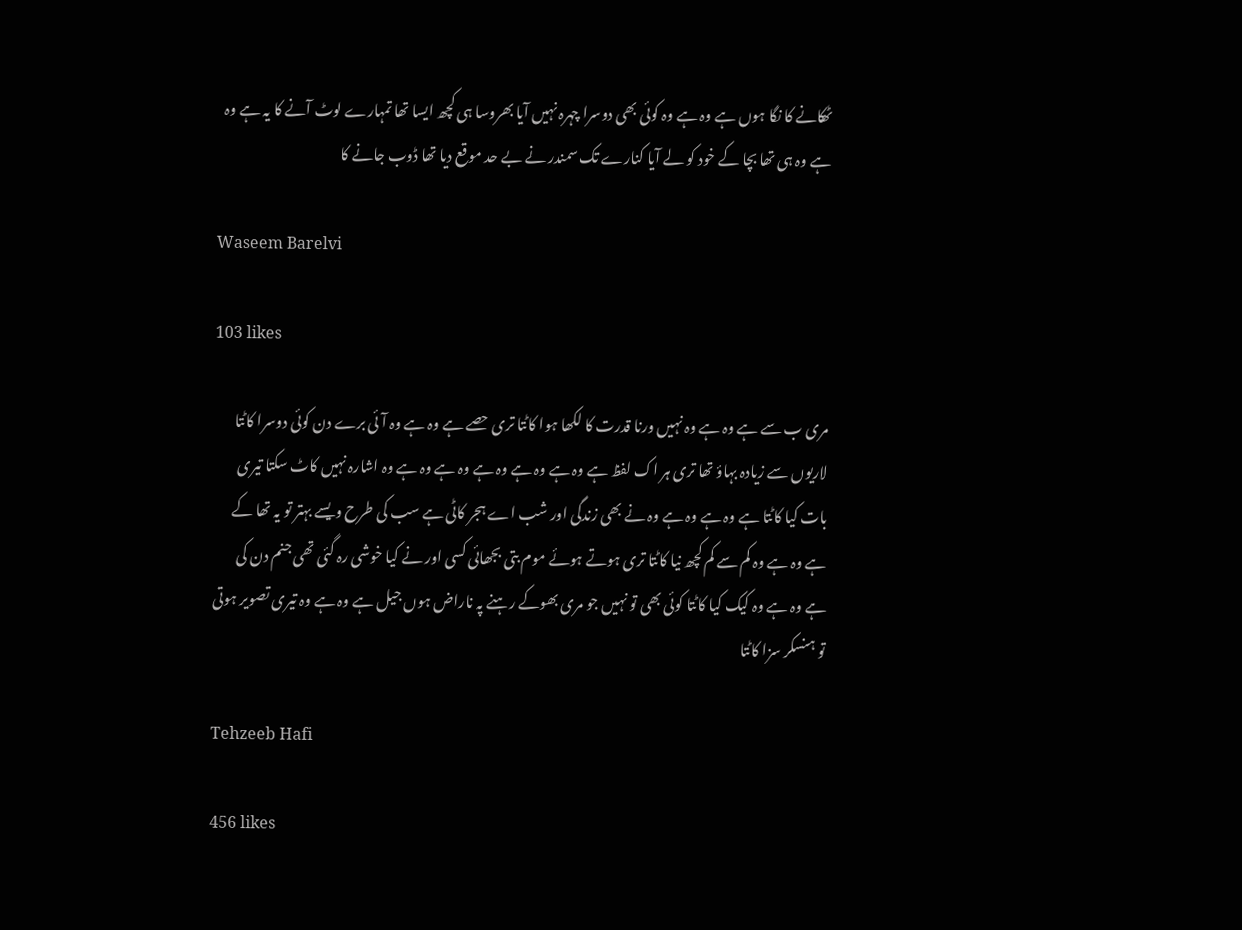ٹھکانے کا نگا ہوں ہے وہ ہے وہ کوئی بھی دوسرا چہرہ نہیں آیا بھروسا ہی کچھ ایسا تھا تمہارے لوٹ آنے کا یہ ہے وہ ہے وہ ہی تھا بچا کے خود کو لے آیا کنارے تک سمندر نے بے حد موقع دیا تھا ڈوب جانے کا

Waseem Barelvi

103 likes

مری ب سے ہے وہ ہے وہ نہیں ورنا قدرت کا لکھا ہوا کاٹتا تری حصے ہے وہ ہے وہ آئی برے دن کوئی دوسرا کاٹتا لاریوں سے زیادہ بہاؤ تھا تری ہر اک لفظ ہے وہ ہے وہ ہے وہ ہے وہ ہے وہ ہے وہ اشارہ نہیں کاٹ سکتا تیری بات کیا کاٹتا ہے وہ ہے وہ ہے وہ نے بھی زندگی اور شب اے ہجر کاٹی ہے سب کی طرح ویسے بہتر تو یہ تھا کے ہے وہ ہے وہ کم سے کم کچھ نیا کاٹتا تری ہوتے ہوئے موم بتی بجھائی کسی اور نے کیا خوشی رہ گئی تھی جنم دن کی ہے وہ ہے وہ کیک کیا کاٹتا کوئی بھی تو نہیں جو مری بھوکے رہنے پہ ناراض ہوں جیل ہے وہ ہے وہ تیری تصویر ہوتی تو ہنسکر سزا کاٹتا

Tehzeeb Hafi

456 likes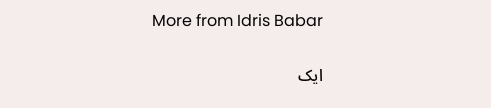More from Idris Babar

ایک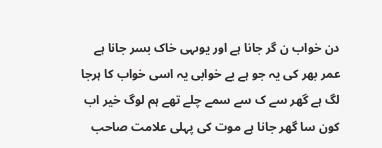دن خواب ن گر جانا ہے اور یوںہی خاک بسر جانا ہے عمر بھر کی یہ جو ہے بے خوابی یہ اسی خواب کا ہرجا لگ ہے گھر سے ک سے سمے چلے تھے ہم لوگ خیر اب کون سا گھر جانا ہے موت کی پہلی علامت صاحب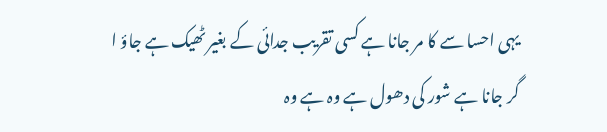یہی احسا سے کا مر جانا ہے کسی تقریب جدائی کے بغیر ٹھیک ہے جاؤ ا گر جانا ہے شور کی دھول ہے وہ ہے وہ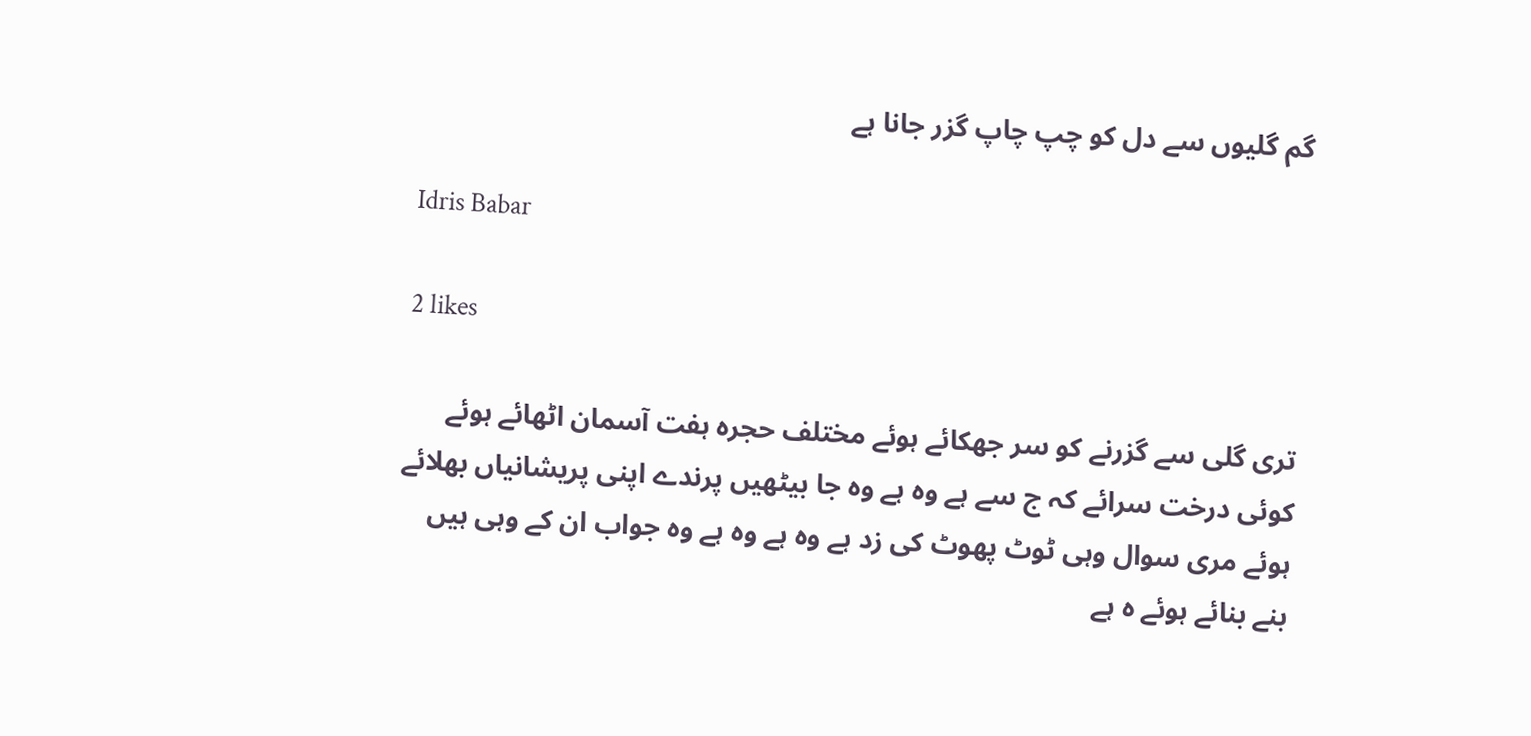گم گلیوں سے دل کو چپ چاپ گزر جانا ہے

Idris Babar

2 likes

تری گلی سے گزرنے کو سر جھکائے ہوئے مختلف حجرہ ہفت آسمان اٹھائے ہوئے کوئی درخت سرائے کہ ج سے ہے وہ ہے وہ جا بیٹھیں پرندے اپنی پریشانیاں بھلائے ہوئے مری سوال وہی ٹوٹ پھوٹ کی زد ہے وہ ہے وہ ہے وہ جواب ان کے وہی ہیں بنے بنائے ہوئے ہ ہے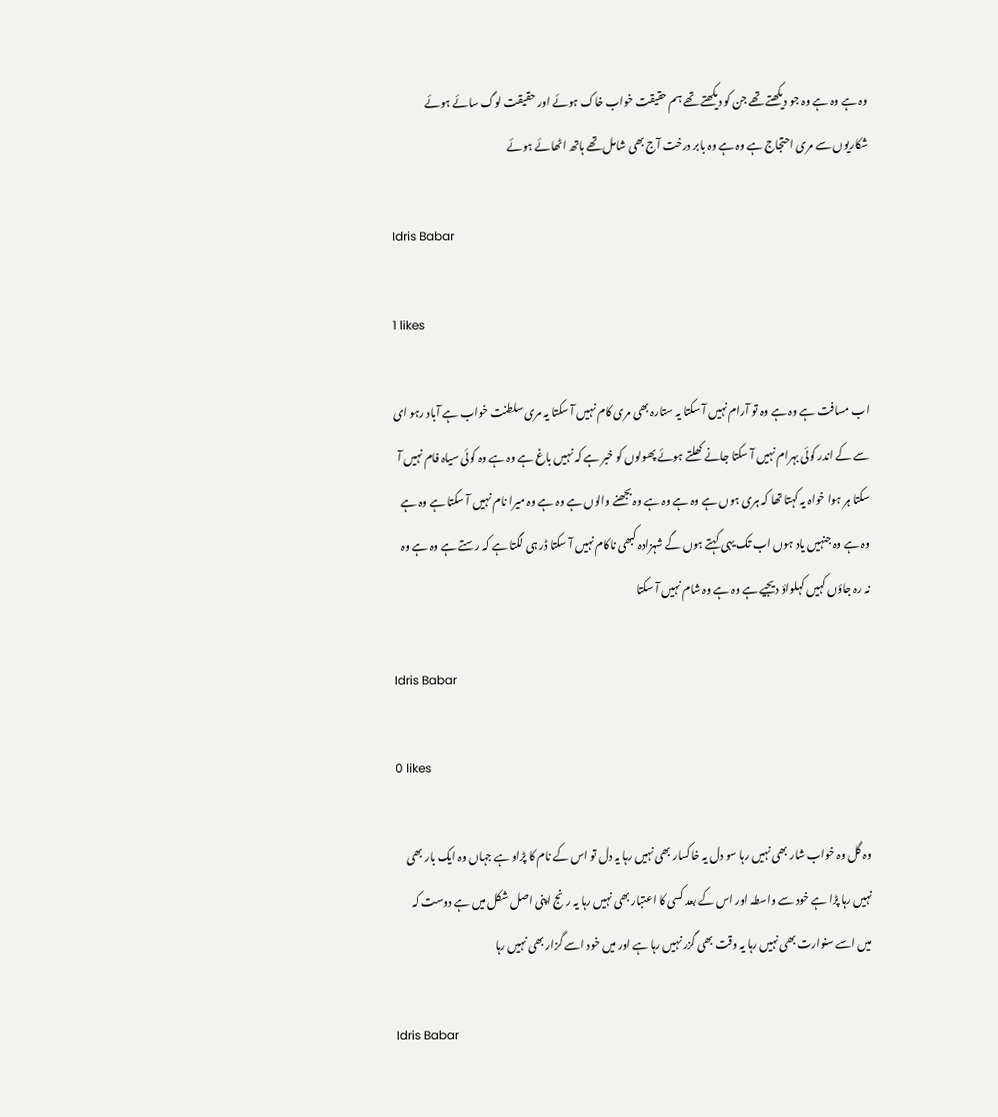وہ ہے وہ ہے وہ جو دیکھتے تھے جن کو دیکھتے تھے ہم حقیقت خواب خاک ہوئے اور حقیقت لوگ سائے ہوئے شکاریوں سے مری احتجاج ہے وہ ہے وہ بابر درخت آج بھی شامل تھے ہاتھ اٹھائے ہوئے

Idris Babar

1 likes

اب مسافت ہے وہ ہے وہ تو آرام نہیں آ سکتا یہ ستارہ بھی مری کام نہیں آ سکتا یہ مری سلطنت خواب ہے آباد رہو ای سے کے اندر کوئی بہرام نہیں آ سکتا جانے کھلتے ہوئے پھولوں کو خبر ہے کہ نہیں باغ ہے وہ ہے وہ کوئی سیاہ فام نہیں آ سکتا ہر ہوا خواہ یہ کہتا تھا کہ ہری ہوں ہے وہ ہے وہ ہے وہ بجھنے والوں ہے وہ ہے وہ میرا نام نہیں آ سکتا ہے وہ ہے وہ ہے وہ جنہیں یاد ہوں اب تک یہی کہتے ہوں گے شہزادہ کبھی ناکام نہیں آ سکتا ڈر ہی لگتا ہے کہ رستے ہے وہ ہے وہ نہ رہ جاؤں کہیں کہلواؤ دیجیے ہے وہ ہے وہ شام نہیں آ سکتا

Idris Babar

0 likes

وہ گل وہ خواب شار بھی نہیں رہا سو دل یہ خاکسار بھی نہیں رہا یہ دل تو اس کے نام کا پڑاو ہے جہاں وہ ایک بار بھی نہیں رہا پڑا ہے خود سے واسطہ اور اس کے بعد کسی کا اعتبار بھی نہیں رہا یہ رنج اپنی اصل شکل میں ہے دوست کہ میں اسے سنوارت بھی نہیں رہا یہ وقت بھی گزر نہیں رہا ہے اور میں خود اسے گزار بھی نہیں رہا

Idris Babar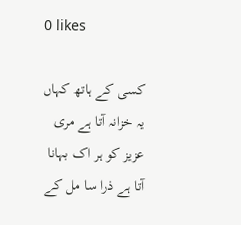0 likes

کسی کے ہاتھ کہاں یہ خزانہ آتا ہے مری عزیز کو ہر اک بہانا آتا ہے ذرا سا مل کے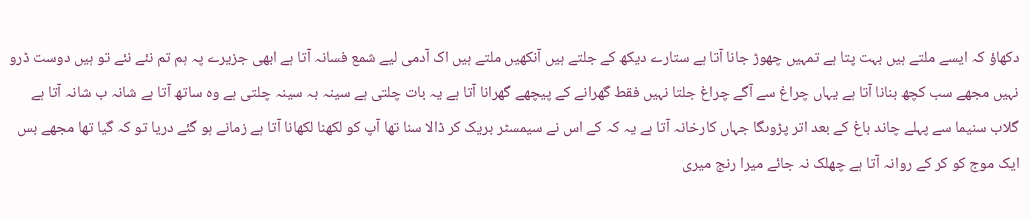دکھاؤ کہ ایسے ملتے ہیں بہت پتا ہے تمہیں چھوڑ جانا آتا ہے ستارے دیکھ کے جلتے ہیں آنکھیں ملتے ہیں اک آدمی لیے شمع فسانہ آتا ہے ابھی جزیرے پہ ہم تم نئے نئے تو ہیں دوست ڈرو نہیں مجھے سب کچھ بنانا آتا ہے یہاں چراغ سے آگے چراغ جلتا نہیں فقط گھرانے کے پیچھے گھرانا آتا ہے یہ بات چلتی ہے سینہ بہ سینہ چلتی ہے وہ ساتھ آتا ہے شانہ ب شانہ آتا ہے گلاب سنیما سے پہلے چاند باغ کے بعد اتر پڑوںگا جہاں کارخانہ آتا ہے یہ کہ کے اس نے سیمسٹر بریک کر ڈالا سنا تھا آپ کو لکھنا لکھانا آتا ہے زمانے ہو گئے دریا تو کہ گیا تھا مجھے بس ایک موج کو کر کے روانہ آتا ہے چھلک نہ جائے میرا رنج میری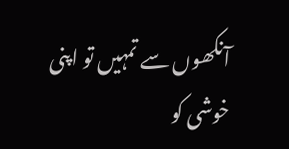آنکھوں سے تمہیں تو اپنی خوشی کو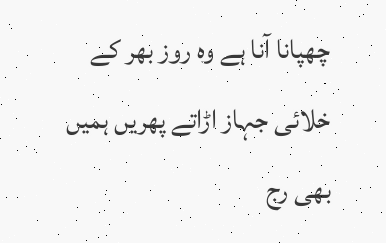چھپانا آنا ہے وہ روز بھر کے خلائی جہاز اڑاتے پھریں ہمیں بھی رج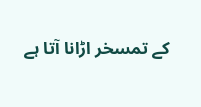کے تمسخر اڑانا آتا ہے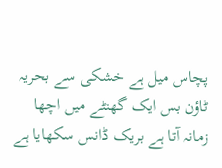پچاس میل ہے خشکی سے بحریہ ٹاؤن بس ایک گھنٹے میں اچھا زمانہ آتا ہے بریک ڈانس سکھایا ہے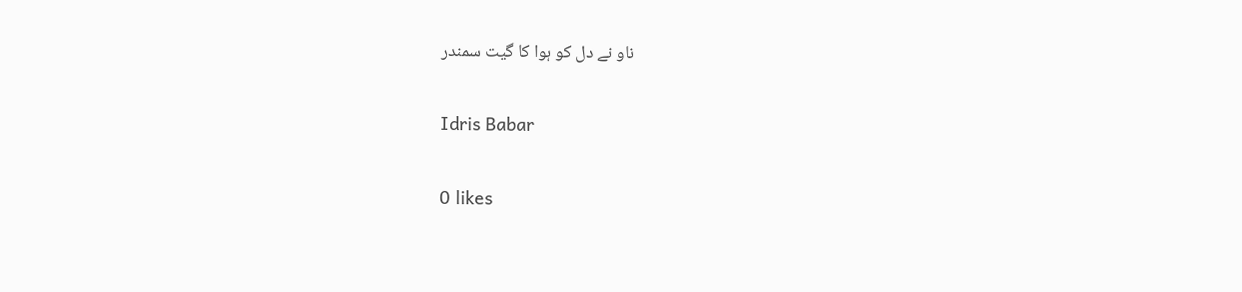ناو نے دل کو ہوا کا گیت سمندر

Idris Babar

0 likes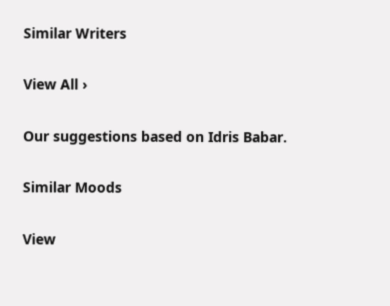Similar Writers

View All ›

Our suggestions based on Idris Babar.

Similar Moods

View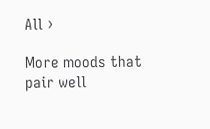All ›

More moods that pair well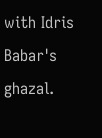with Idris Babar's ghazal.